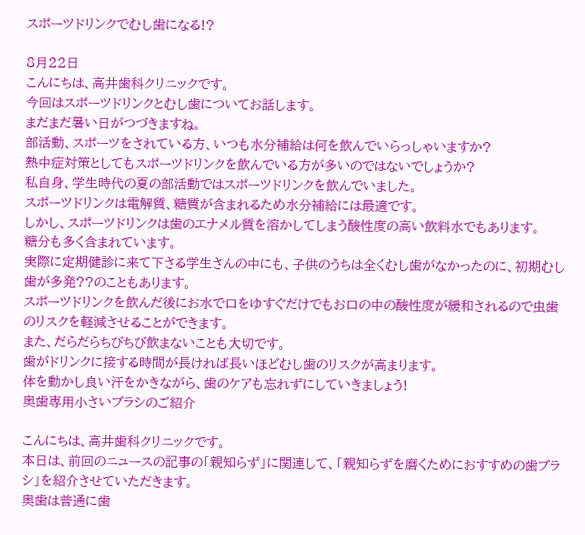スポーツドリンクでむし歯になる!?

8月22日
こんにちは、高井歯科クリニックです。
今回はスポーツドリンクとむし歯についてお話します。
まだまだ暑い日がつづきますね。
部活動、スポーツをされている方、いつも水分補給は何を飲んでいらっしゃいますか?
熱中症対策としてもスポーツドリンクを飲んでいる方が多いのではないでしょうか?
私自身、学生時代の夏の部活動ではスポーツドリンクを飲んでいました。
スポーツドリンクは電解質、糖質が含まれるため水分補給には最適です。
しかし、スポーツドリンクは歯のエナメル質を溶かしてしまう酸性度の高い飲料水でもあります。
糖分も多く含まれています。
実際に定期健診に来て下さる学生さんの中にも、子供のうちは全くむし歯がなかったのに、初期むし歯が多発??のこともあります。
スポーツドリンクを飲んだ後にお水で口をゆすぐだけでもお口の中の酸性度が緩和されるので虫歯のリスクを軽減させることができます。
また、だらだらちびちび飲まないことも大切です。
歯がドリンクに接する時間が長ければ長いほどむし歯のリスクが高まります。
体を動かし良い汗をかきながら、歯のケアも忘れずにしていきましょう!
奥歯専用小さいブラシのご紹介

こんにちは、高井歯科クリニックです。
本日は、前回のニュースの記事の「親知らず」に関連して、「親知らずを磨くためにおすすめの歯ブラシ」を紹介させていただきます。
奥歯は普通に歯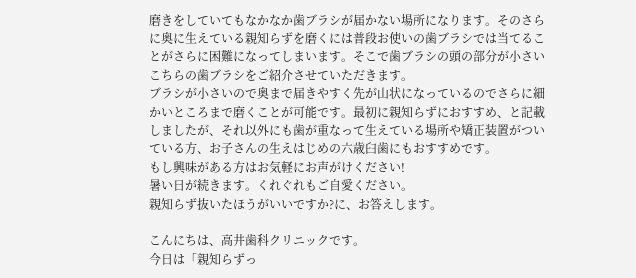磨きをしていてもなかなか歯ブラシが届かない場所になります。そのさらに奥に生えている親知らずを磨くには普段お使いの歯ブラシでは当てることがさらに困難になってしまいます。そこで歯ブラシの頭の部分が小さいこちらの歯ブラシをご紹介させていただきます。
ブラシが小さいので奥まで届きやすく先が山状になっているのでさらに細かいところまで磨くことが可能です。最初に親知らずにおすすめ、と記載しましたが、それ以外にも歯が重なって生えている場所や矯正装置がついている方、お子さんの生えはじめの六歳臼歯にもおすすめです。
もし興味がある方はお気軽にお声がけください!
暑い日が続きます。くれぐれもご自愛ください。
親知らず抜いたほうがいいですか?に、お答えします。

こんにちは、高井歯科クリニックです。
今日は「親知らずっ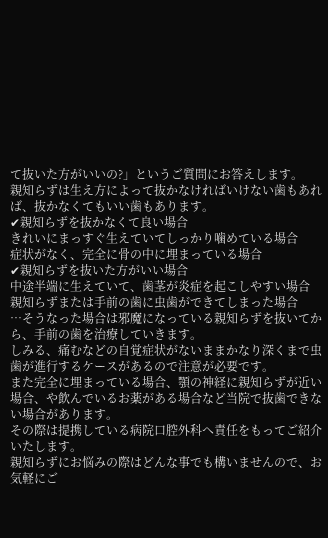て抜いた方がいいの?」というご質問にお答えします。
親知らずは生え方によって抜かなければいけない歯もあれば、抜かなくてもいい歯もあります。
✔親知らずを抜かなくて良い場合
きれいにまっすぐ生えていてしっかり噛めている場合
症状がなく、完全に骨の中に埋まっている場合
✔親知らずを抜いた方がいい場合
中途半端に生えていて、歯茎が炎症を起こしやすい場合
親知らずまたは手前の歯に虫歯ができてしまった場合
…そうなった場合は邪魔になっている親知らずを抜いてから、手前の歯を治療していきます。
しみる、痛むなどの自覚症状がないままかなり深くまで虫歯が進行するケースがあるので注意が必要です。
また完全に埋まっている場合、顎の神経に親知らずが近い場合、や飲んでいるお薬がある場合など当院で抜歯できない場合があります。
その際は提携している病院口腔外科へ責任をもってご紹介いたします。
親知らずにお悩みの際はどんな事でも構いませんので、お気軽にご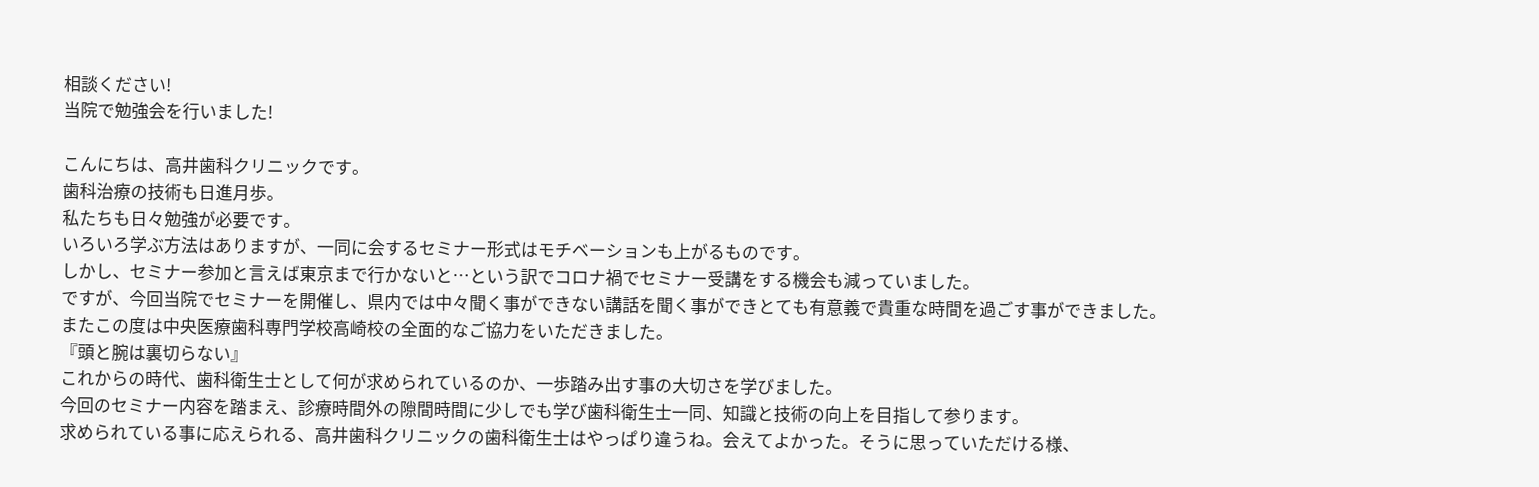相談ください!
当院で勉強会を行いました!

こんにちは、高井歯科クリニックです。
歯科治療の技術も日進月歩。
私たちも日々勉強が必要です。
いろいろ学ぶ方法はありますが、一同に会するセミナー形式はモチベーションも上がるものです。
しかし、セミナー参加と言えば東京まで行かないと…という訳でコロナ禍でセミナー受講をする機会も減っていました。
ですが、今回当院でセミナーを開催し、県内では中々聞く事ができない講話を聞く事ができとても有意義で貴重な時間を過ごす事ができました。
またこの度は中央医療歯科専門学校高崎校の全面的なご協力をいただきました。
『頭と腕は裏切らない』
これからの時代、歯科衛生士として何が求められているのか、一歩踏み出す事の大切さを学びました。
今回のセミナー内容を踏まえ、診療時間外の隙間時間に少しでも学び歯科衛生士一同、知識と技術の向上を目指して参ります。
求められている事に応えられる、高井歯科クリニックの歯科衛生士はやっぱり違うね。会えてよかった。そうに思っていただける様、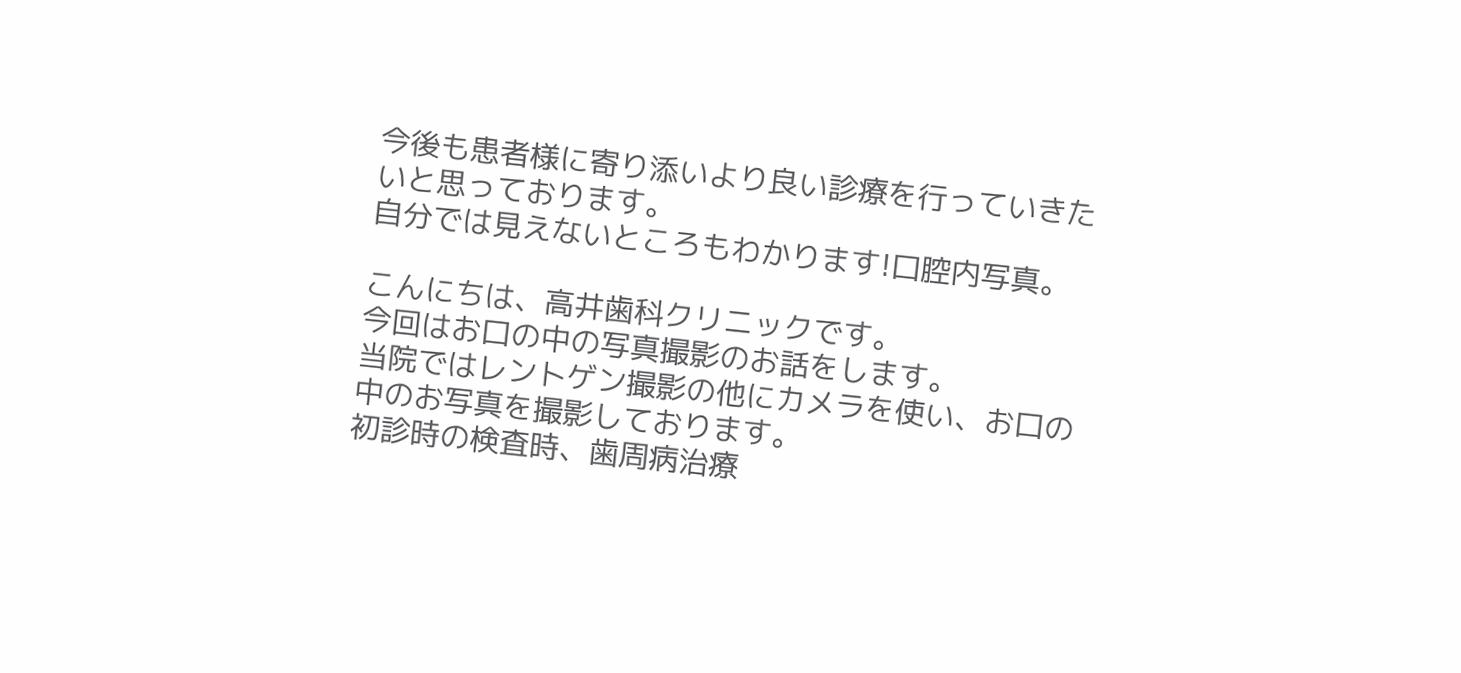今後も患者様に寄り添いより良い診療を行っていきたいと思っております。
自分では見えないところもわかります!口腔内写真。

こんにちは、高井歯科クリニックです。
今回はお口の中の写真撮影のお話をします。
当院ではレントゲン撮影の他にカメラを使い、お口の中のお写真を撮影しております。
初診時の検査時、歯周病治療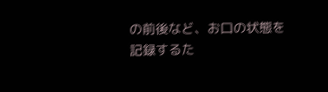の前後など、お口の状態を記録するた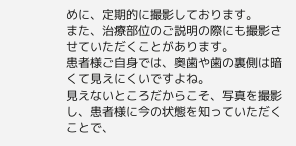めに、定期的に撮影しております。
また、治療部位のご説明の際にも撮影させていただくことがあります。
患者様ご自身では、奥歯や歯の裏側は暗くて見えにくいですよね。
見えないところだからこそ、写真を撮影し、患者様に今の状態を知っていただくことで、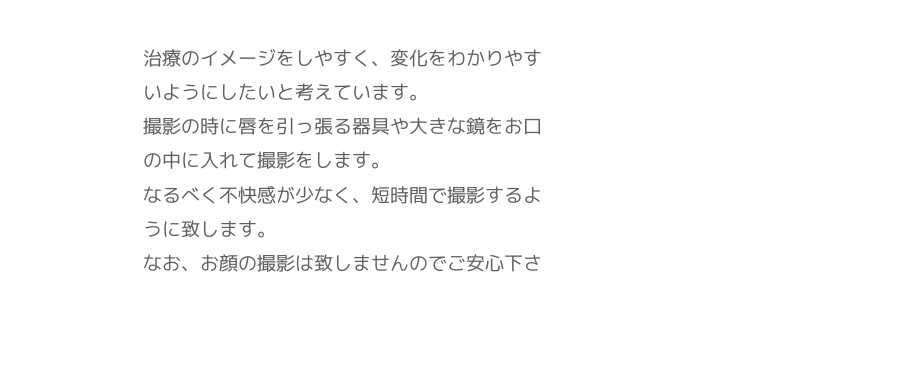治療のイメージをしやすく、変化をわかりやすいようにしたいと考えています。
撮影の時に唇を引っ張る器具や大きな鏡をお口の中に入れて撮影をします。
なるべく不快感が少なく、短時間で撮影するように致します。
なお、お顔の撮影は致しませんのでご安心下さ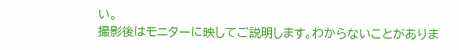い。
撮影後はモニターに映してご説明します。わからないことがありま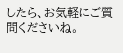したら、お気軽にご質問くださいね。